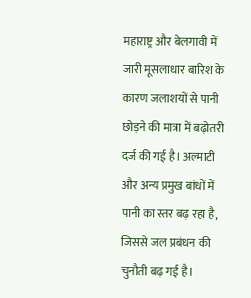महाराष्ट्र और बेलगावी में जारी मूसलाधार बारिश के कारण जलाशयों से पानी छोड़ने की मात्रा में बढ़ोतरी दर्ज की गई है। अल्माटी और अन्य प्रमुख बांधों में पानी का स्तर बढ़ रहा है, जिससे जल प्रबंधन की चुनौती बढ़ गई है।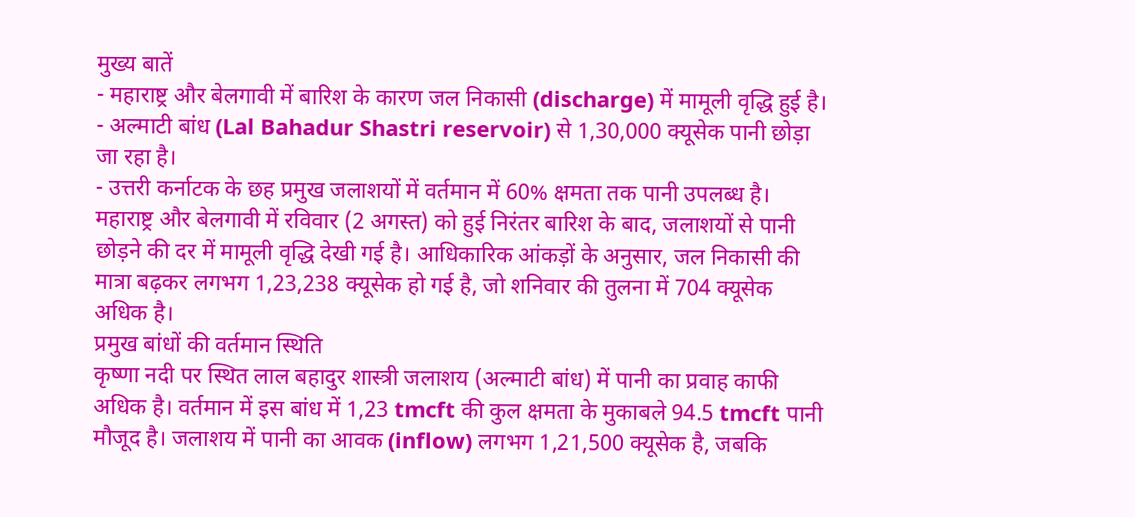मुख्य बातें
- महाराष्ट्र और बेलगावी में बारिश के कारण जल निकासी (discharge) में मामूली वृद्धि हुई है।
- अल्माटी बांध (Lal Bahadur Shastri reservoir) से 1,30,000 क्यूसेक पानी छोड़ा जा रहा है।
- उत्तरी कर्नाटक के छह प्रमुख जलाशयों में वर्तमान में 60% क्षमता तक पानी उपलब्ध है।
महाराष्ट्र और बेलगावी में रविवार (2 अगस्त) को हुई निरंतर बारिश के बाद, जलाशयों से पानी छोड़ने की दर में मामूली वृद्धि देखी गई है। आधिकारिक आंकड़ों के अनुसार, जल निकासी की मात्रा बढ़कर लगभग 1,23,238 क्यूसेक हो गई है, जो शनिवार की तुलना में 704 क्यूसेक अधिक है।
प्रमुख बांधों की वर्तमान स्थिति
कृष्णा नदी पर स्थित लाल बहादुर शास्त्री जलाशय (अल्माटी बांध) में पानी का प्रवाह काफी अधिक है। वर्तमान में इस बांध में 1,23 tmcft की कुल क्षमता के मुकाबले 94.5 tmcft पानी मौजूद है। जलाशय में पानी का आवक (inflow) लगभग 1,21,500 क्यूसेक है, जबकि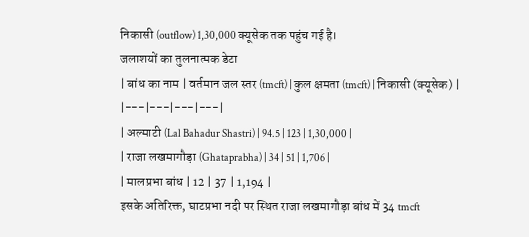निकासी (outflow) 1,30,000 क्यूसेक तक पहुंच गई है।
जलाशयों का तुलनात्मक डेटा
| बांध का नाम | वर्तमान जल स्तर (tmcft) | कुल क्षमता (tmcft) | निकासी (क्यूसेक) |
|---|---|---|---|
| अल्माटी (Lal Bahadur Shastri) | 94.5 | 123 | 1,30,000 |
| राजा लखमागौड़ा (Ghataprabha) | 34 | 51 | 1,706 |
| मालप्रभा बांध | 12 | 37 | 1,194 |
इसके अतिरिक्त, घाटप्रभा नदी पर स्थित राजा लखमागौड़ा बांध में 34 tmcft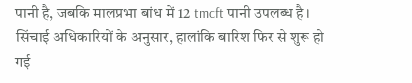पानी है, जबकि मालप्रभा बांध में 12 tmcft पानी उपलब्ध है। सिंचाई अधिकारियों के अनुसार, हालांकि बारिश फिर से शुरू हो गई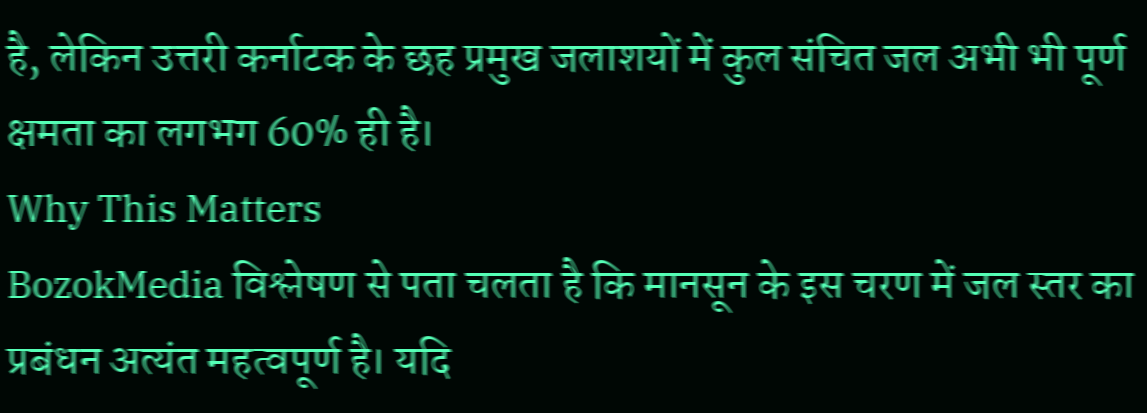है, लेकिन उत्तरी कर्नाटक के छह प्रमुख जलाशयों में कुल संचित जल अभी भी पूर्ण क्षमता का लगभग 60% ही है।
Why This Matters
BozokMedia विश्लेषण से पता चलता है कि मानसून के इस चरण में जल स्तर का प्रबंधन अत्यंत महत्वपूर्ण है। यदि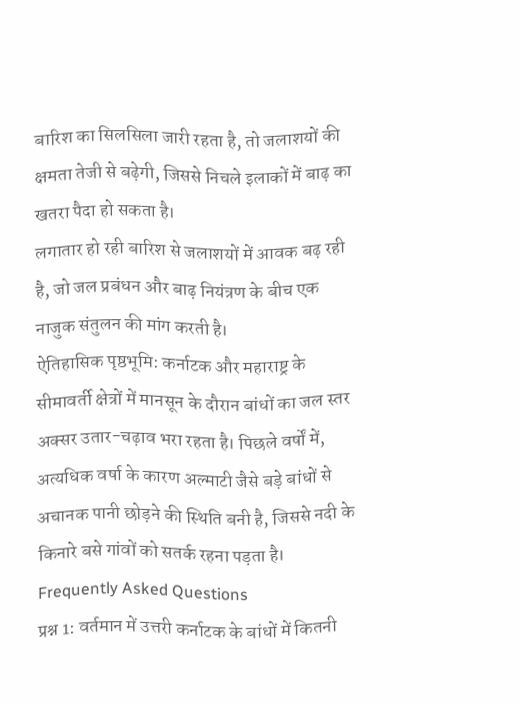बारिश का सिलसिला जारी रहता है, तो जलाशयों की क्षमता तेजी से बढ़ेगी, जिससे निचले इलाकों में बाढ़ का खतरा पैदा हो सकता है।
लगातार हो रही बारिश से जलाशयों में आवक बढ़ रही है, जो जल प्रबंधन और बाढ़ नियंत्रण के बीच एक नाजुक संतुलन की मांग करती है।
ऐतिहासिक पृष्ठभूमि: कर्नाटक और महाराष्ट्र के सीमावर्ती क्षेत्रों में मानसून के दौरान बांधों का जल स्तर अक्सर उतार-चढ़ाव भरा रहता है। पिछले वर्षों में, अत्यधिक वर्षा के कारण अल्माटी जैसे बड़े बांधों से अचानक पानी छोड़ने की स्थिति बनी है, जिससे नदी के किनारे बसे गांवों को सतर्क रहना पड़ता है।
Frequently Asked Questions
प्रश्न 1: वर्तमान में उत्तरी कर्नाटक के बांधों में कितनी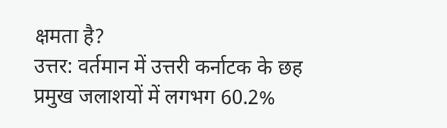क्षमता है?
उत्तर: वर्तमान में उत्तरी कर्नाटक के छह प्रमुख जलाशयों में लगभग 60.2%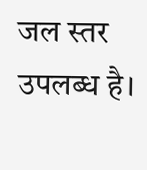जल स्तर उपलब्ध है।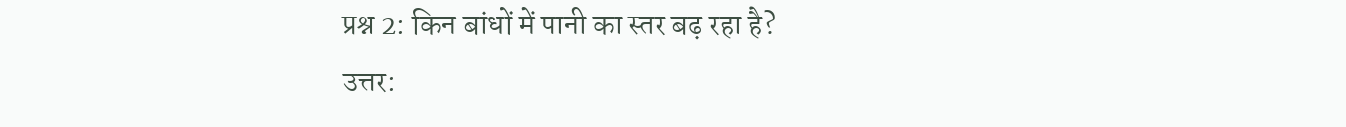प्रश्न 2: किन बांधों में पानी का स्तर बढ़ रहा है?
उत्तर: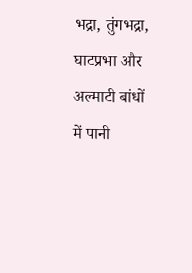भद्रा, तुंगभद्रा, घाटप्रभा और अल्माटी बांधों में पानी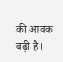की आवक बढ़ी है।